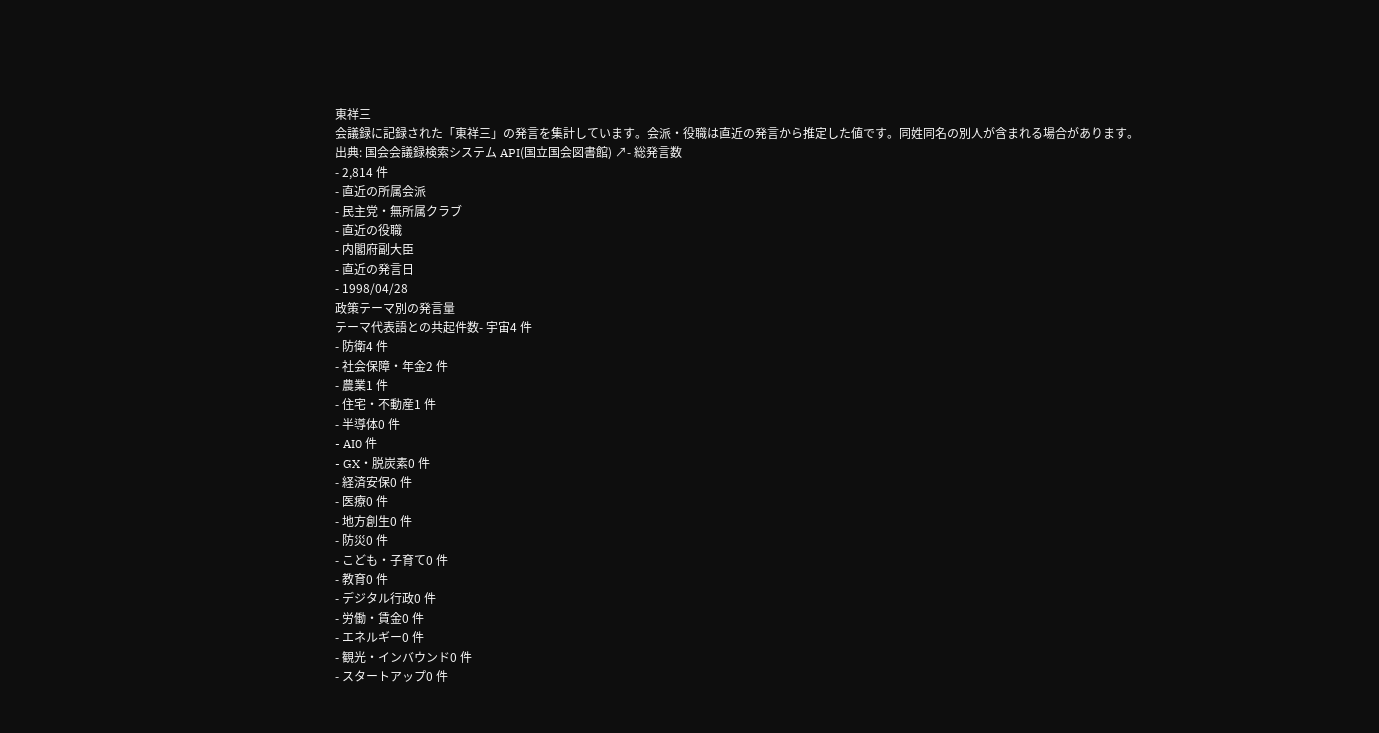東祥三
会議録に記録された「東祥三」の発言を集計しています。会派・役職は直近の発言から推定した値です。同姓同名の別人が含まれる場合があります。
出典: 国会会議録検索システム API(国立国会図書館) ↗- 総発言数
- 2,814 件
- 直近の所属会派
- 民主党・無所属クラブ
- 直近の役職
- 内閣府副大臣
- 直近の発言日
- 1998/04/28
政策テーマ別の発言量
テーマ代表語との共起件数- 宇宙4 件
- 防衛4 件
- 社会保障・年金2 件
- 農業1 件
- 住宅・不動産1 件
- 半導体0 件
- AI0 件
- GX・脱炭素0 件
- 経済安保0 件
- 医療0 件
- 地方創生0 件
- 防災0 件
- こども・子育て0 件
- 教育0 件
- デジタル行政0 件
- 労働・賃金0 件
- エネルギー0 件
- 観光・インバウンド0 件
- スタートアップ0 件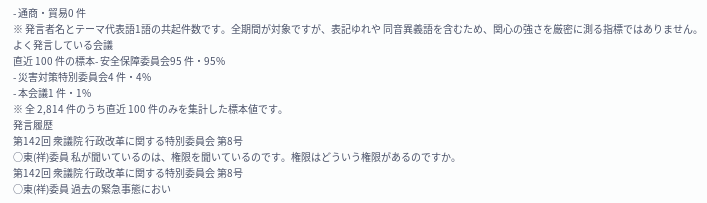- 通商・貿易0 件
※ 発言者名とテーマ代表語1語の共起件数です。全期間が対象ですが、表記ゆれや 同音異義語を含むため、関心の強さを厳密に測る指標ではありません。
よく発言している会議
直近 100 件の標本- 安全保障委員会95 件・95%
- 災害対策特別委員会4 件・4%
- 本会議1 件・1%
※ 全 2,814 件のうち直近 100 件のみを集計した標本値です。
発言履歴
第142回 衆議院 行政改革に関する特別委員会 第8号
○東(祥)委員 私が聞いているのは、権限を聞いているのです。権限はどういう権限があるのですか。
第142回 衆議院 行政改革に関する特別委員会 第8号
○東(祥)委員 過去の緊急事態におい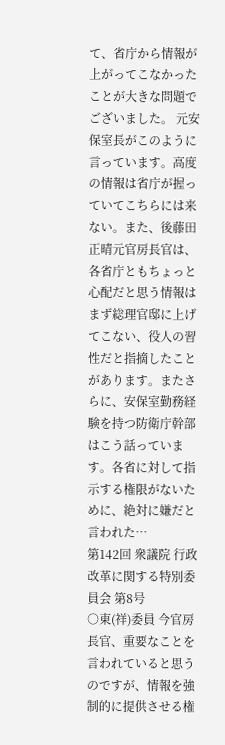て、省庁から情報が上がってこなかったことが大きな問題でございました。 元安保室長がこのように言っています。高度の情報は省庁が握っていてこちらには来ない。また、後藤田正晴元官房長官は、各省庁ともちょっと心配だと思う情報はまず総理官邸に上げてこない、役人の習性だと指摘したことがあります。またさらに、安保室勤務経験を持つ防衛庁幹部はこう話っています。各省に対して指示する権限がないために、絶対に嫌だと言われた…
第142回 衆議院 行政改革に関する特別委員会 第8号
○東(祥)委員 今官房長官、重要なことを言われていると思うのですが、情報を強制的に提供させる権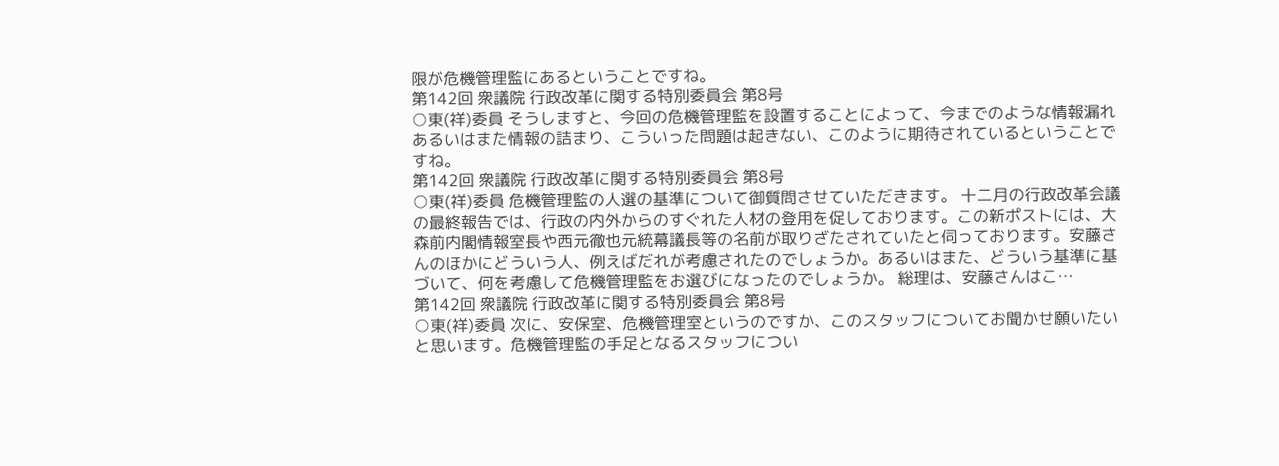限が危機管理監にあるということですね。
第142回 衆議院 行政改革に関する特別委員会 第8号
○東(祥)委員 そうしますと、今回の危機管理監を設置することによって、今までのような情報漏れあるいはまた情報の詰まり、こういった問題は起きない、このように期待されているということですね。
第142回 衆議院 行政改革に関する特別委員会 第8号
○東(祥)委員 危機管理監の人選の基準について御質問させていただきます。 十二月の行政改革会議の最終報告では、行政の内外からのすぐれた人材の登用を促しております。この新ポストには、大森前内閣情報室長や西元徹也元統幕議長等の名前が取りざたされていたと伺っております。安藤さんのほかにどういう人、例えばだれが考慮されたのでしょうか。あるいはまた、どういう基準に基づいて、何を考慮して危機管理監をお選びになったのでしょうか。 総理は、安藤さんはこ…
第142回 衆議院 行政改革に関する特別委員会 第8号
○東(祥)委員 次に、安保室、危機管理室というのですか、このスタッフについてお聞かせ願いたいと思います。危機管理監の手足となるスタッフについ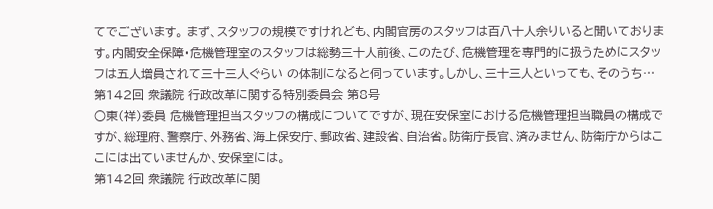てでございます。 まず、スタッフの規模ですけれども、内閣官房のスタッフは百八十人余りいると聞いております。内閣安全保障・危機管理室のスタッフは総勢三十人前後、このたび、危機管理を専門的に扱うためにスタッフは五人増員されて三十三人ぐらい の体制になると伺っています。しかし、三十三人といっても、そのうち…
第142回 衆議院 行政改革に関する特別委員会 第8号
○東(祥)委員 危機管理担当スタッフの構成についてですが、現在安保室における危機管理担当職員の構成ですが、総理府、警察庁、外務省、海上保安庁、郵政省、建設省、自治省。防衛庁長官、済みません、防衛庁からはここには出ていませんか、安保室には。
第142回 衆議院 行政改革に関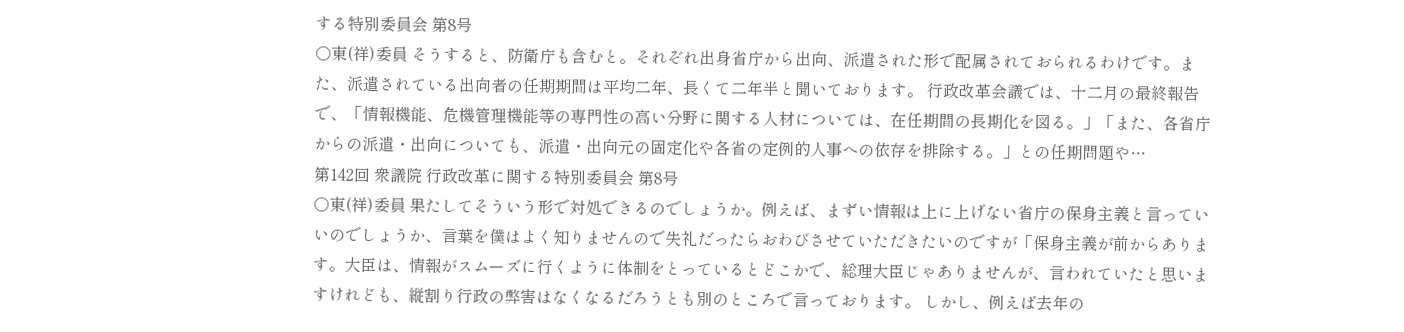する特別委員会 第8号
○東(祥)委員 そうすると、防衛庁も含むと。それぞれ出身省庁から出向、派遣された形で配属されておられるわけです。また、派遣されている出向者の任期期間は平均二年、長くて二年半と聞いております。 行政改革会議では、十二月の最終報告で、「情報機能、危機管理機能等の専門性の高い分野に関する人材については、在任期間の長期化を図る。」「また、各省庁からの派遣・出向についても、派遣・出向元の固定化や各省の定例的人事への依存を排除する。」との任期問題や…
第142回 衆議院 行政改革に関する特別委員会 第8号
○東(祥)委員 果たしてそういう形で対処できるのでしょうか。例えば、まずい情報は上に上げない省庁の保身主義と言っていいのでしょうか、言葉を僕はよく知りませんので失礼だったらおわびさせていただきたいのですが「保身主義が前からあります。大臣は、情報がスムーズに行くように体制をとっているとどこかで、総理大臣じゃありませんが、言われていたと思いますけれども、縦割り行政の弊害はなくなるだろうとも別のところで言っております。 しかし、例えば去年の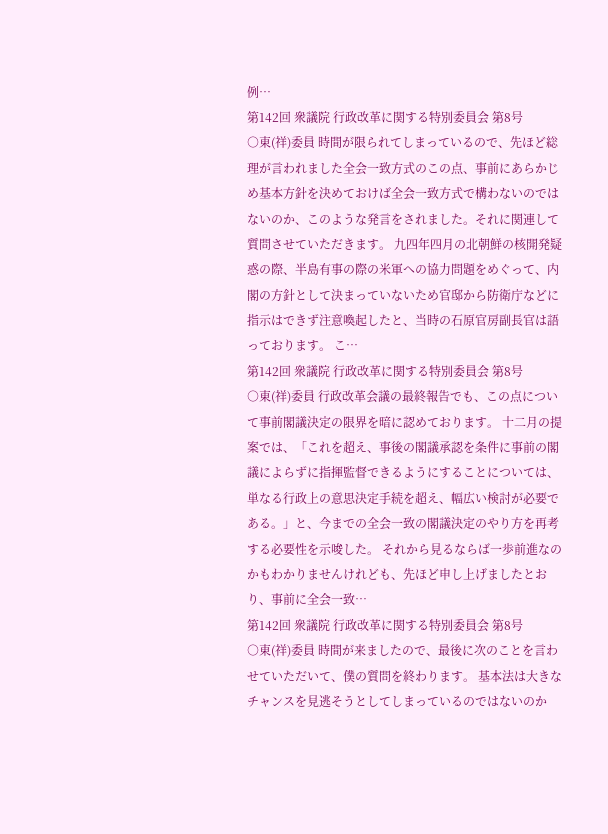例…
第142回 衆議院 行政改革に関する特別委員会 第8号
○東(祥)委員 時間が限られてしまっているので、先ほど総理が言われました全会一致方式のこの点、事前にあらかじめ基本方針を決めておけば全会一致方式で構わないのではないのか、このような発言をされました。それに関連して質問させていただきます。 九四年四月の北朝鮮の核開発疑惑の際、半島有事の際の米軍への協力問題をめぐって、内閣の方針として決まっていないため官邸から防衛庁などに指示はできず注意喚起したと、当時の石原官房副長官は語っております。 こ…
第142回 衆議院 行政改革に関する特別委員会 第8号
○東(祥)委員 行政改革会議の最終報告でも、この点について事前閣議決定の限界を暗に認めております。 十二月の提案では、「これを超え、事後の閣議承認を条件に事前の閣議によらずに指揮監督できるようにすることについては、単なる行政上の意思決定手続を超え、幅広い検討が必要である。」と、今までの全会一致の閣議決定のやり方を再考する必要性を示唆した。 それから見るならば一歩前進なのかもわかりませんけれども、先ほど申し上げましたとおり、事前に全会一致…
第142回 衆議院 行政改革に関する特別委員会 第8号
○東(祥)委員 時間が来ましたので、最後に次のことを言わせていただいて、僕の質問を終わります。 基本法は大きなチャンスを見逃そうとしてしまっているのではないのか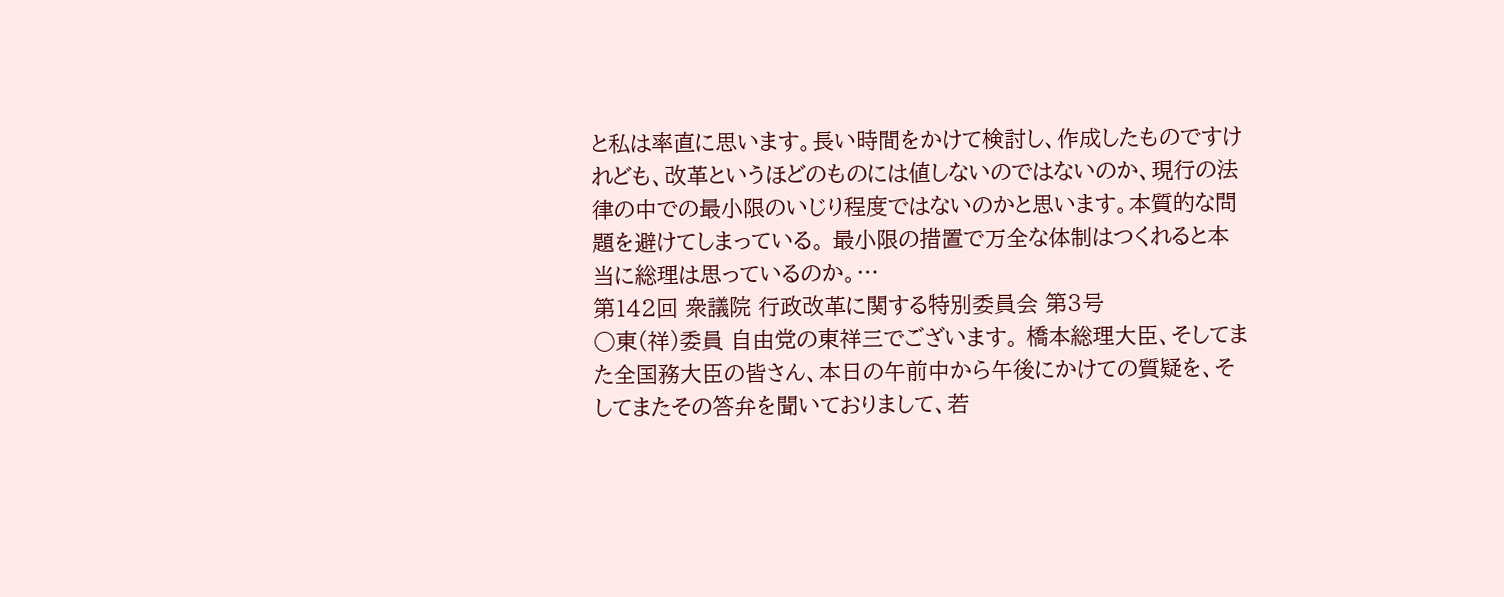と私は率直に思います。長い時間をかけて検討し、作成したものですけれども、改革というほどのものには値しないのではないのか、現行の法律の中での最小限のいじり程度ではないのかと思います。本質的な問題を避けてしまっている。 最小限の措置で万全な体制はつくれると本当に総理は思っているのか。…
第142回 衆議院 行政改革に関する特別委員会 第3号
○東(祥)委員 自由党の東祥三でございます。 橋本総理大臣、そしてまた全国務大臣の皆さん、本日の午前中から午後にかけての質疑を、そしてまたその答弁を聞いておりまして、若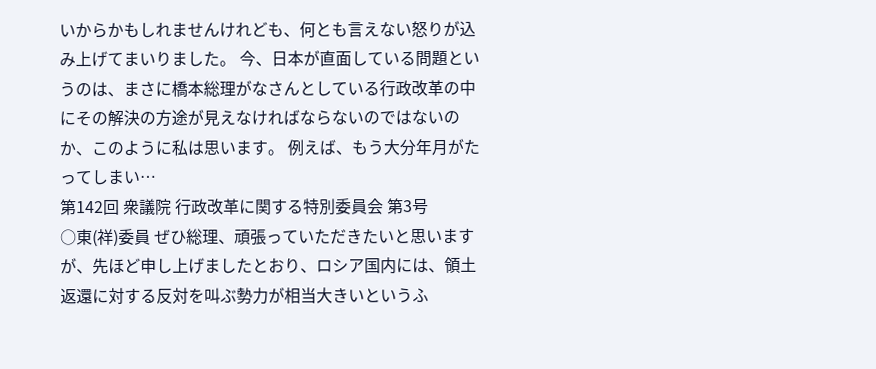いからかもしれませんけれども、何とも言えない怒りが込み上げてまいりました。 今、日本が直面している問題というのは、まさに橋本総理がなさんとしている行政改革の中にその解決の方途が見えなければならないのではないのか、このように私は思います。 例えば、もう大分年月がたってしまい…
第142回 衆議院 行政改革に関する特別委員会 第3号
○東(祥)委員 ぜひ総理、頑張っていただきたいと思いますが、先ほど申し上げましたとおり、ロシア国内には、領土返還に対する反対を叫ぶ勢力が相当大きいというふ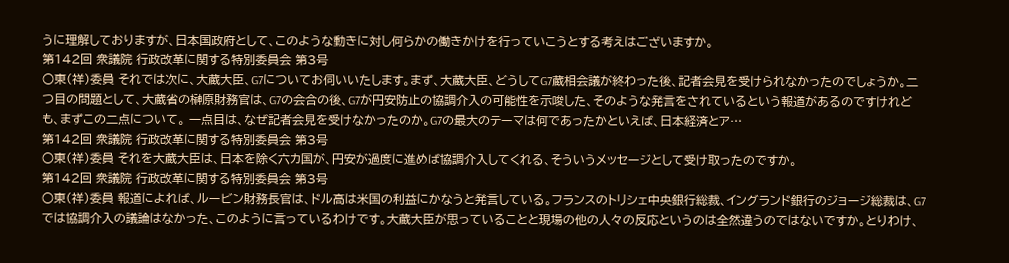うに理解しておりますが、日本国政府として、このような動きに対し何らかの働きかけを行っていこうとする考えはございますか。
第142回 衆議院 行政改革に関する特別委員会 第3号
○東(祥)委員 それでは次に、大蔵大臣、G7についてお伺いいたします。まず、大蔵大臣、どうしてG7蔵相会議が終わった後、記者会見を受けられなかったのでしょうか。二つ目の問題として、大蔵省の榊原財務官は、G7の会合の後、G7が円安防止の協調介入の可能性を示唆した、そのような発言をされているという報道があるのですけれども、まずこの二点について。 一点目は、なぜ記者会見を受けなかったのか。G7の最大のテーマは何であったかといえば、日本経済とア…
第142回 衆議院 行政改革に関する特別委員会 第3号
○東(祥)委員 それを大蔵大臣は、日本を除く六カ国が、円安が過度に進めば協調介入してくれる、そういうメッセージとして受け取ったのですか。
第142回 衆議院 行政改革に関する特別委員会 第3号
○東(祥)委員 報道によれば、ルービン財務長官は、ドル高は米国の利益にかなうと発言している。フランスのトリシェ中央銀行総裁、イングランド銀行のジョージ総裁は、G7では協調介入の議論はなかった、このように言っているわけです。大蔵大臣が思っていることと現場の他の人々の反応というのは全然違うのではないですか。とりわけ、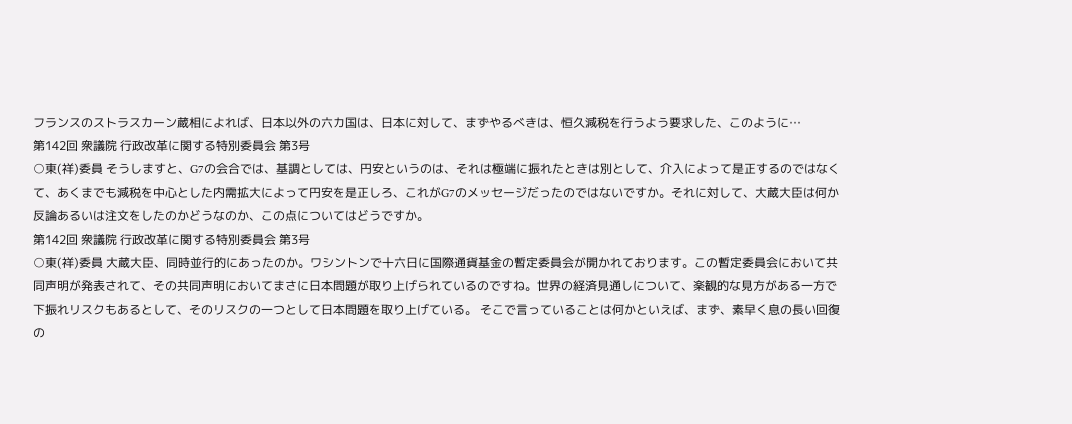フランスのストラスカーン蔵相によれば、日本以外の六カ国は、日本に対して、まずやるべきは、恒久減税を行うよう要求した、このように…
第142回 衆議院 行政改革に関する特別委員会 第3号
○東(祥)委員 そうしますと、G7の会合では、基調としては、円安というのは、それは極端に振れたときは別として、介入によって是正するのではなくて、あくまでも減税を中心とした内需拡大によって円安を是正しろ、これがG7のメッセージだったのではないですか。それに対して、大蔵大臣は何か反論あるいは注文をしたのかどうなのか、この点についてはどうですか。
第142回 衆議院 行政改革に関する特別委員会 第3号
○東(祥)委員 大蔵大臣、同時並行的にあったのか。ワシントンで十六日に国際通貨基金の暫定委員会が開かれております。この暫定委員会において共同声明が発表されて、その共同声明においてまさに日本問題が取り上げられているのですね。世界の経済見通しについて、楽観的な見方がある一方で下振れリスクもあるとして、そのリスクの一つとして日本問題を取り上げている。 そこで言っていることは何かといえば、まず、素早く息の長い回復の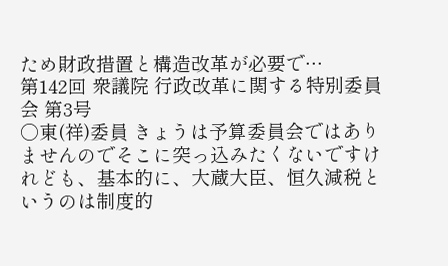ため財政措置と構造改革が必要で…
第142回 衆議院 行政改革に関する特別委員会 第3号
○東(祥)委員 きょうは予算委員会ではありませんのでそこに突っ込みたくないですけれども、基本的に、大蔵大臣、恒久減税というのは制度的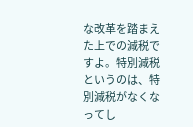な改革を踏まえた上での減税ですよ。特別減税というのは、特別減税がなくなってし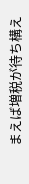まえば増税が待ち構え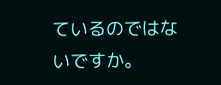ているのではないですか。